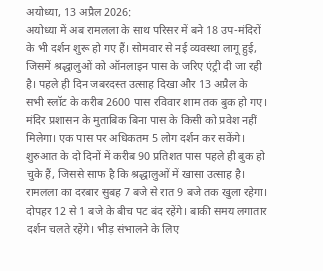अयोध्या, 13 अप्रैल 2026:
अयोध्या में अब रामलला के साथ परिसर में बने 18 उप-मंदिरों के भी दर्शन शुरू हो गए हैं। सोमवार से नई व्यवस्था लागू हुई, जिसमें श्रद्धालुओं को ऑनलाइन पास के जरिए एंट्री दी जा रही है। पहले ही दिन जबरदस्त उत्साह दिखा और 13 अप्रैल के सभी स्लॉट के करीब 2600 पास रविवार शाम तक बुक हो गए।
मंदिर प्रशासन के मुताबिक बिना पास के किसी को प्रवेश नहीं मिलेगा। एक पास पर अधिकतम 5 लोग दर्शन कर सकेंगे। शुरुआत के दो दिनों में करीब 90 प्रतिशत पास पहले ही बुक हो चुके हैं, जिससे साफ है कि श्रद्धालुओं में खासा उत्साह है।
रामलला का दरबार सुबह 7 बजे से रात 9 बजे तक खुला रहेगा। दोपहर 12 से 1 बजे के बीच पट बंद रहेंगे। बाकी समय लगातार दर्शन चलते रहेंगे। भीड़ संभालने के लिए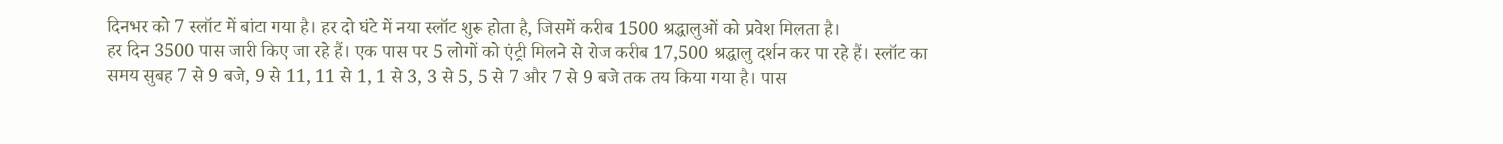दिनभर को 7 स्लॉट में बांटा गया है। हर दो घंटे में नया स्लॉट शुरू होता है, जिसमें करीब 1500 श्रद्धालुओं को प्रवेश मिलता है।
हर दिन 3500 पास जारी किए जा रहे हैं। एक पास पर 5 लोगों को एंट्री मिलने से रोज करीब 17,500 श्रद्धालु दर्शन कर पा रहे हैं। स्लॉट का समय सुबह 7 से 9 बजे, 9 से 11, 11 से 1, 1 से 3, 3 से 5, 5 से 7 और 7 से 9 बजे तक तय किया गया है। पास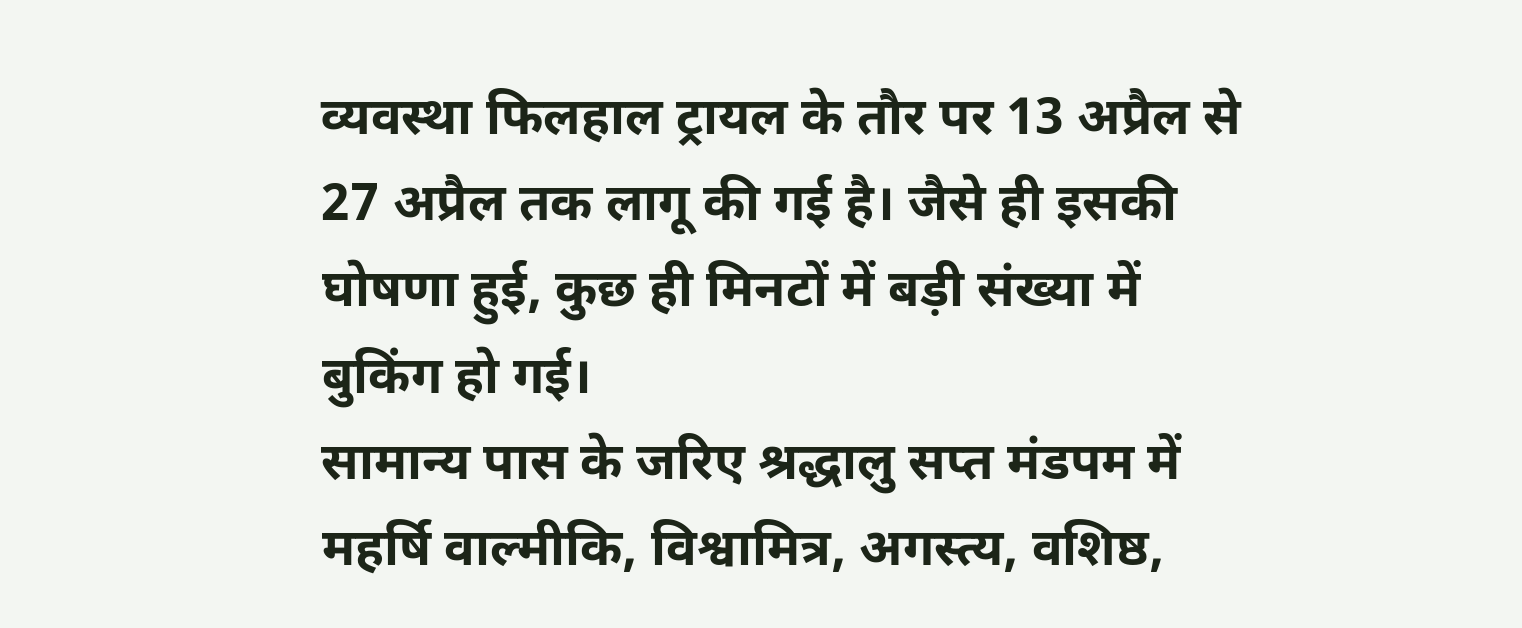व्यवस्था फिलहाल ट्रायल के तौर पर 13 अप्रैल से 27 अप्रैल तक लागू की गई है। जैसे ही इसकी घोषणा हुई, कुछ ही मिनटों में बड़ी संख्या में बुकिंग हो गई।
सामान्य पास के जरिए श्रद्धालु सप्त मंडपम में महर्षि वाल्मीकि, विश्वामित्र, अगस्त्य, वशिष्ठ,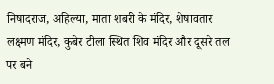निषादराज, अहिल्या, माता शबरी के मंदिर, शेषावतार लक्ष्मण मंदिर, कुबेर टीला स्थित शिव मंदिर और दूसरे तल पर बने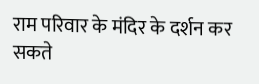राम परिवार के मंदिर के दर्शन कर सकते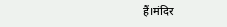हैं।मंदिर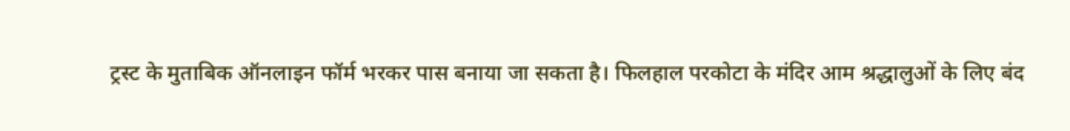ट्रस्ट के मुताबिक ऑनलाइन फॉर्म भरकर पास बनाया जा सकता है। फिलहाल परकोटा के मंदिर आम श्रद्धालुओं के लिए बंद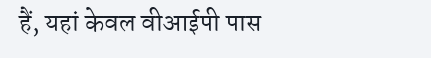हैं, यहां केवल वीआईपी पास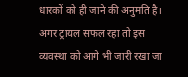धारकों को ही जाने की अनुमति है। अगर ट्रायल सफल रहा तो इस व्यवस्था को आगे भी जारी रखा जा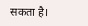सकता है।